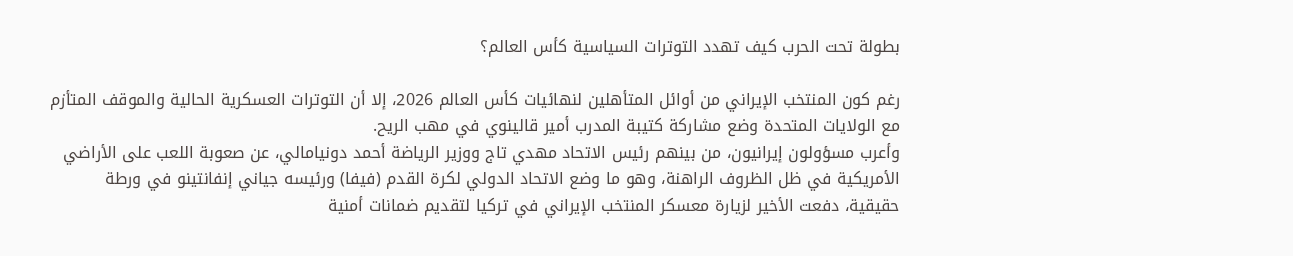بطولة تحت الحرب كيف تهدد التوترات السياسية كأس العالم؟

رغم كون المنتخب الإيراني من أوائل المتأهلين لنهائيات كأس العالم 2026، إلا أن التوترات العسكرية الحالية والموقف المتأزم مع الولايات المتحدة وضع مشاركة كتيبة المدرب أمير قالينوي في مهب الريح.
وأعرب مسؤولون إيرانيون، من بينهم رئيس الاتحاد مهدي تاج ووزير الرياضة أحمد دونيامالي، عن صعوبة اللعب على الأراضي الأمريكية في ظل الظروف الراهنة، وهو ما وضع الاتحاد الدولي لكرة القدم (فيفا) ورئيسه جياني إنفانتينو في ورطة حقيقية، دفعت الأخير لزيارة معسكر المنتخب الإيراني في تركيا لتقديم ضمانات أمنية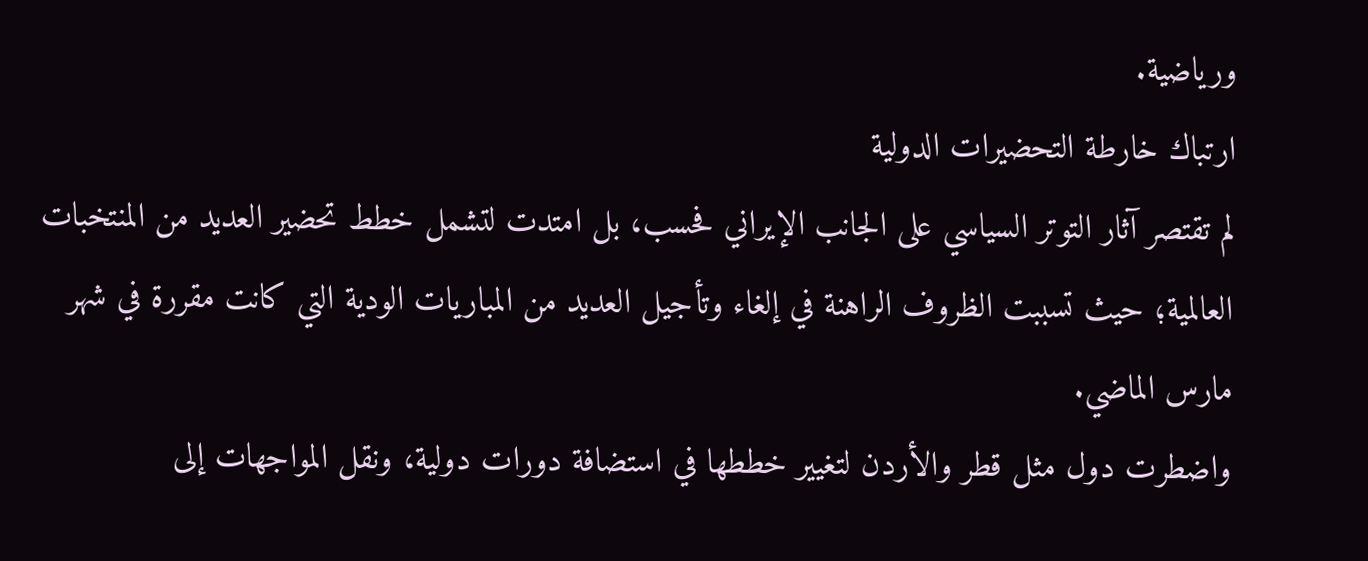ورياضية.
ارتباك خارطة التحضيرات الدولية
لم تقتصر آثار التوتر السياسي على الجانب الإيراني فحسب، بل امتدت لتشمل خطط تحضير العديد من المنتخبات العالمية؛ حيث تسببت الظروف الراهنة في إلغاء وتأجيل العديد من المباريات الودية التي كانت مقررة في شهر مارس الماضي.
واضطرت دول مثل قطر والأردن لتغيير خططها في استضافة دورات دولية، ونقل المواجهات إلى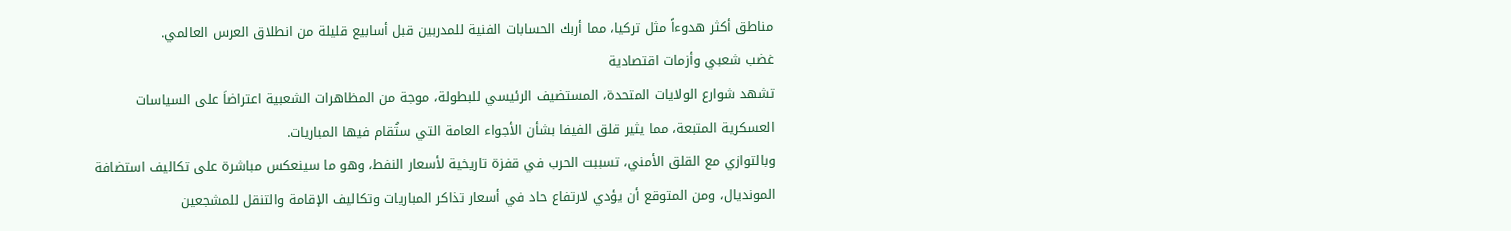مناطق أكثر هدوءاً مثل تركيا، مما أربك الحسابات الفنية للمدربين قبل أسابيع قليلة من انطلاق العرس العالمي.
غضب شعبي وأزمات اقتصادية
تشهد شوارع الولايات المتحدة، المستضيف الرئيسي للبطولة، موجة من المظاهرات الشعبية اعتراضاَ على السياسات العسكرية المتبعة، مما يثير قلق الفيفا بشأن الأجواء العامة التي ستُقام فيها المباريات.
وبالتوازي مع القلق الأمني، تسببت الحرب في قفزة تاريخية لأسعار النفط، وهو ما سينعكس مباشرة على تكاليف استضافة المونديال، ومن المتوقع أن يؤدي لارتفاع حاد في أسعار تذاكر المباريات وتكاليف الإقامة والتنقل للمشجعين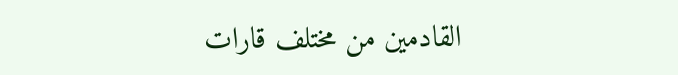القادمين من مختلف قارات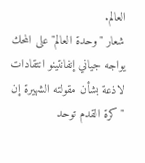العالم.
شعار "وحدة العالم" على المحك
يواجه جياني إنفانتينو انتقادات لاذعة بشأن مقولته الشهيرة إن "كرة القدم توحد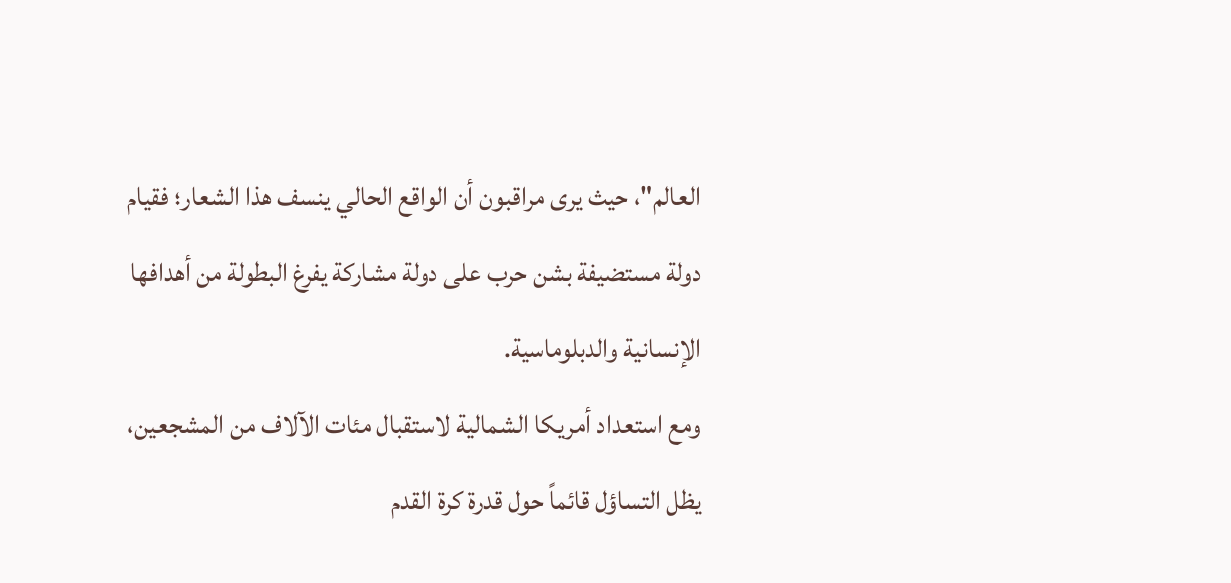العالم"، حيث يرى مراقبون أن الواقع الحالي ينسف هذا الشعار؛ فقيام دولة مستضيفة بشن حرب على دولة مشاركة يفرغ البطولة من أهدافها الإنسانية والدبلوماسية.
ومع استعداد أمريكا الشمالية لاستقبال مئات الآلاف من المشجعين، يظل التساؤل قائماً حول قدرة كرة القدم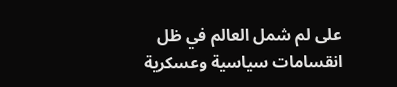على لم شمل العالم في ظل انقسامات سياسية وعسكرية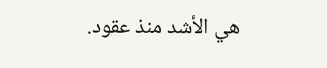هي الأشد منذ عقود.